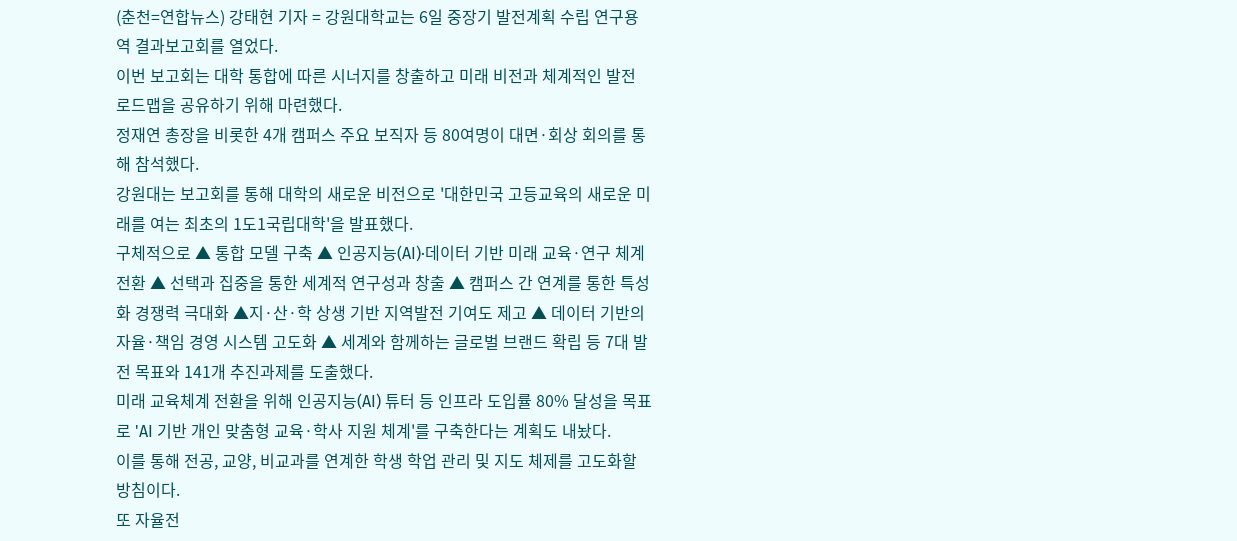(춘천=연합뉴스) 강태현 기자 = 강원대학교는 6일 중장기 발전계획 수립 연구용역 결과보고회를 열었다.
이번 보고회는 대학 통합에 따른 시너지를 창출하고 미래 비전과 체계적인 발전 로드맵을 공유하기 위해 마련했다.
정재연 총장을 비롯한 4개 캠퍼스 주요 보직자 등 80여명이 대면·회상 회의를 통해 참석했다.
강원대는 보고회를 통해 대학의 새로운 비전으로 '대한민국 고등교육의 새로운 미래를 여는 최초의 1도1국립대학'을 발표했다.
구체적으로 ▲ 통합 모델 구축 ▲ 인공지능(AI)·데이터 기반 미래 교육·연구 체계 전환 ▲ 선택과 집중을 통한 세계적 연구성과 창출 ▲ 캠퍼스 간 연계를 통한 특성화 경쟁력 극대화 ▲지·산·학 상생 기반 지역발전 기여도 제고 ▲ 데이터 기반의 자율·책임 경영 시스템 고도화 ▲ 세계와 함께하는 글로벌 브랜드 확립 등 7대 발전 목표와 141개 추진과제를 도출했다.
미래 교육체계 전환을 위해 인공지능(AI) 튜터 등 인프라 도입률 80% 달성을 목표로 'AI 기반 개인 맞춤형 교육·학사 지원 체계'를 구축한다는 계획도 내놨다.
이를 통해 전공, 교양, 비교과를 연계한 학생 학업 관리 및 지도 체제를 고도화할 방침이다.
또 자율전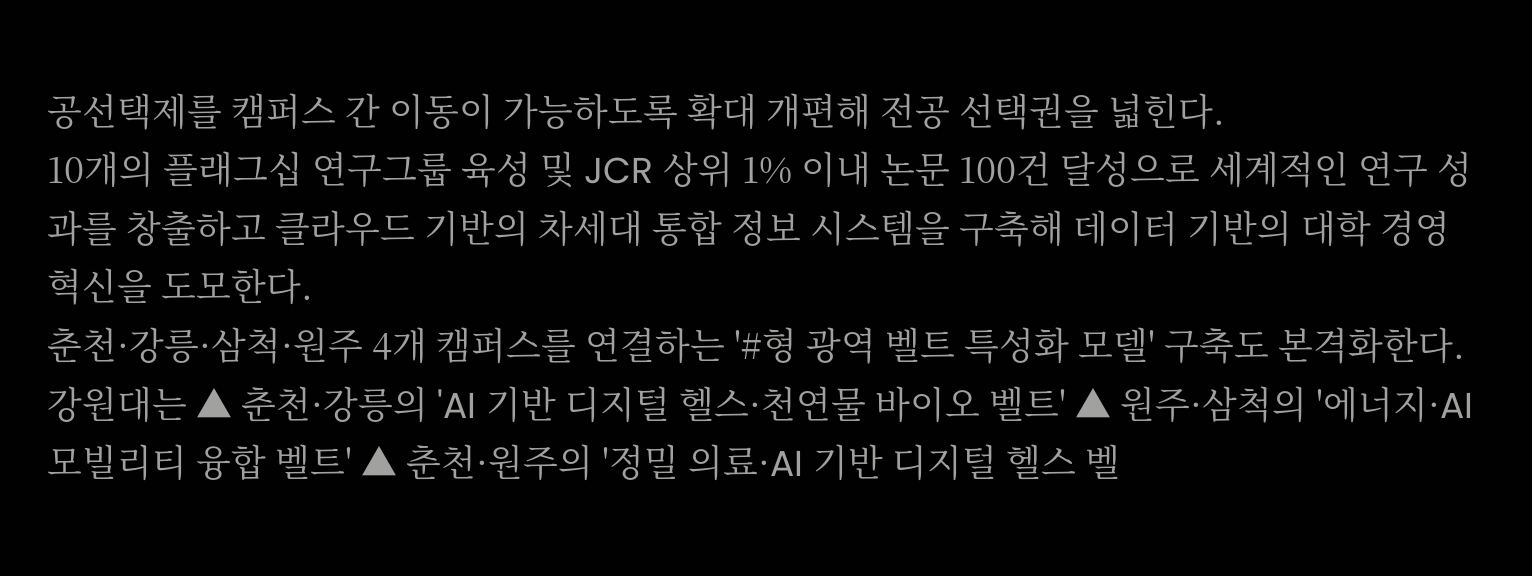공선택제를 캠퍼스 간 이동이 가능하도록 확대 개편해 전공 선택권을 넓힌다.
10개의 플래그십 연구그룹 육성 및 JCR 상위 1% 이내 논문 100건 달성으로 세계적인 연구 성과를 창출하고 클라우드 기반의 차세대 통합 정보 시스템을 구축해 데이터 기반의 대학 경영 혁신을 도모한다.
춘천·강릉·삼척·원주 4개 캠퍼스를 연결하는 '#형 광역 벨트 특성화 모델' 구축도 본격화한다.
강원대는 ▲ 춘천·강릉의 'AI 기반 디지털 헬스·천연물 바이오 벨트' ▲ 원주·삼척의 '에너지·AI 모빌리티 융합 벨트' ▲ 춘천·원주의 '정밀 의료·AI 기반 디지털 헬스 벨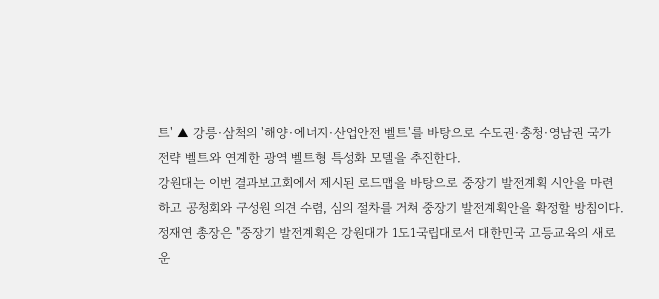트' ▲ 강릉·삼척의 '해양·에너지·산업안전 벨트'를 바탕으로 수도권·충청·영남권 국가 전략 벨트와 연계한 광역 벨트형 특성화 모델을 추진한다.
강원대는 이번 결과보고회에서 제시된 로드맵을 바탕으로 중장기 발전계획 시안을 마련하고 공청회와 구성원 의견 수렴, 심의 절차를 거쳐 중장기 발전계획안을 확정할 방침이다.
정재연 총장은 "중장기 발전계획은 강원대가 1도1국립대로서 대한민국 고등교육의 새로운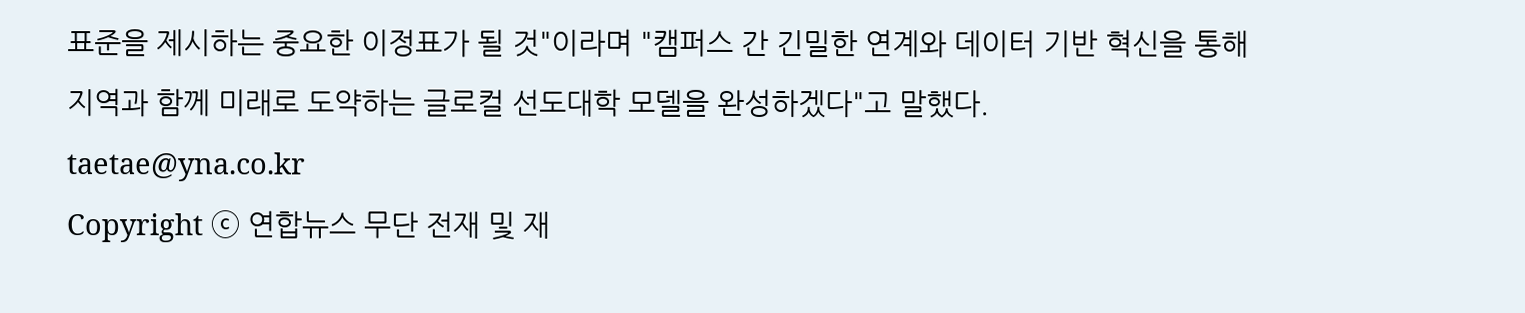표준을 제시하는 중요한 이정표가 될 것"이라며 "캠퍼스 간 긴밀한 연계와 데이터 기반 혁신을 통해 지역과 함께 미래로 도약하는 글로컬 선도대학 모델을 완성하겠다"고 말했다.
taetae@yna.co.kr
Copyright ⓒ 연합뉴스 무단 전재 및 재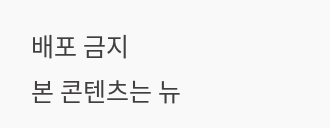배포 금지
본 콘텐츠는 뉴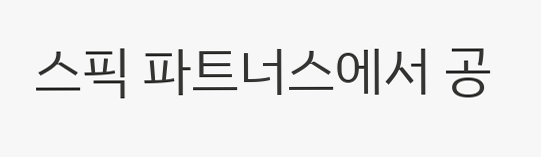스픽 파트너스에서 공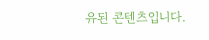유된 콘텐츠입니다.